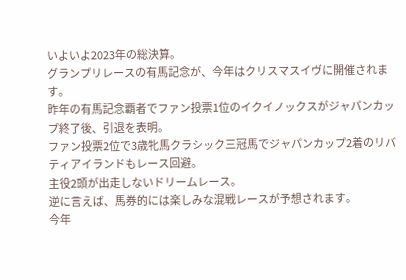いよいよ2023年の総決算。
グランプリレースの有馬記念が、今年はクリスマスイヴに開催されます。
昨年の有馬記念覇者でファン投票1位のイクイノックスがジャパンカップ終了後、引退を表明。
ファン投票2位で3歳牝馬クラシック三冠馬でジャパンカップ2着のリバティアイランドもレース回避。
主役2頭が出走しないドリームレース。
逆に言えば、馬券的には楽しみな混戦レースが予想されます。
今年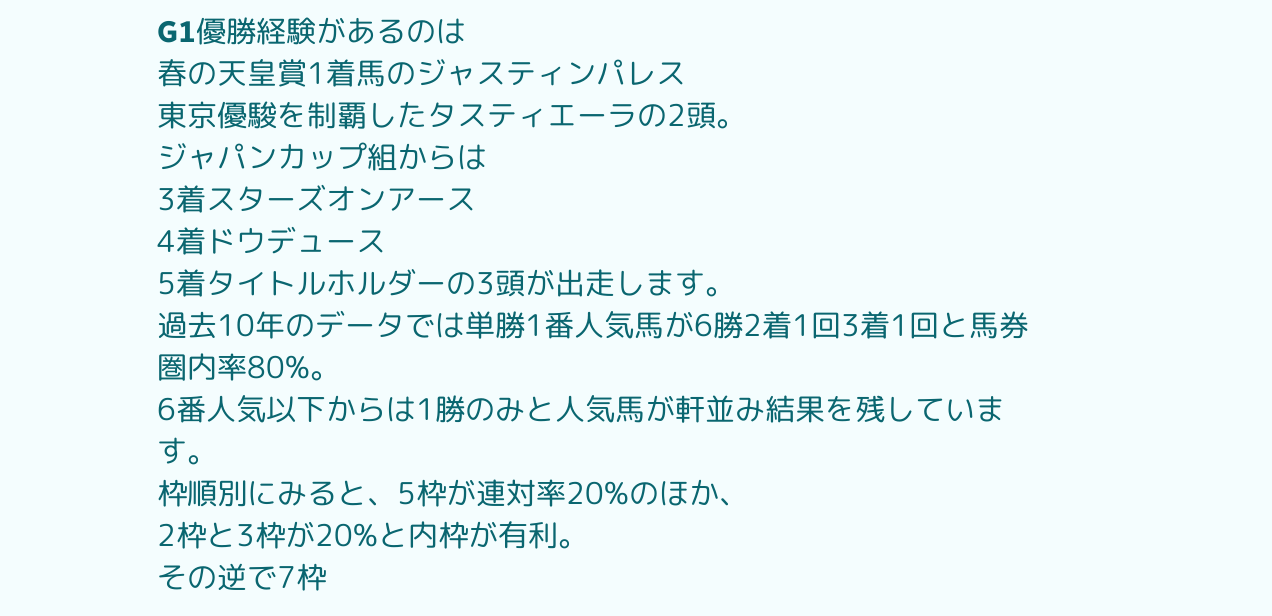G1優勝経験があるのは
春の天皇賞1着馬のジャスティンパレス
東京優駿を制覇したタスティエーラの2頭。
ジャパンカップ組からは
3着スターズオンアース
4着ドウデュース
5着タイトルホルダーの3頭が出走します。
過去10年のデータでは単勝1番人気馬が6勝2着1回3着1回と馬券圏内率80%。
6番人気以下からは1勝のみと人気馬が軒並み結果を残しています。
枠順別にみると、5枠が連対率20%のほか、
2枠と3枠が20%と内枠が有利。
その逆で7枠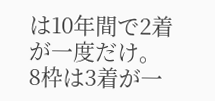は10年間で2着が一度だけ。
8枠は3着が一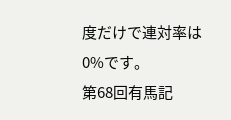度だけで連対率は0%です。
第68回有馬記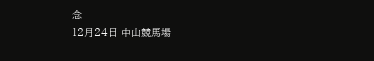念
12月24日 中山競馬場